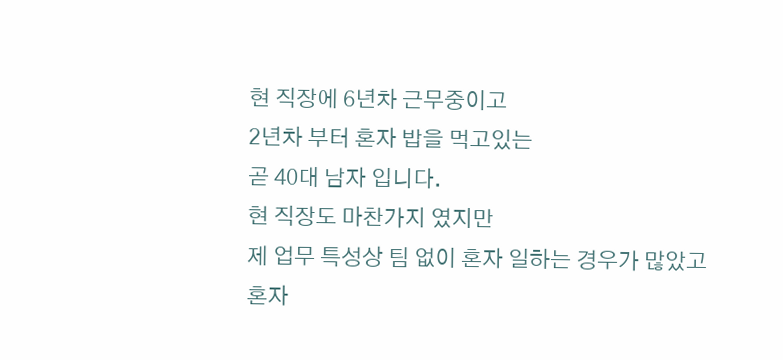현 직장에 6년차 근무중이고
2년차 부터 혼자 밥을 먹고있는
곧 40대 남자 입니다.
현 직장도 마찬가지 였지만
제 업무 특성상 팀 없이 혼자 일하는 경우가 많았고
혼자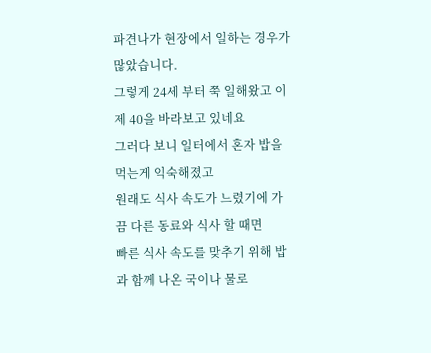파견나가 현장에서 일하는 경우가 많았습니다.
그렇게 24세 부터 쭉 일해왔고 이제 40을 바라보고 있네요
그러다 보니 일터에서 혼자 밥을 먹는게 익숙해졌고
원래도 식사 속도가 느렸기에 가끔 다른 동료와 식사 할 때면
빠른 식사 속도를 맞추기 위해 밥과 함께 나온 국이나 물로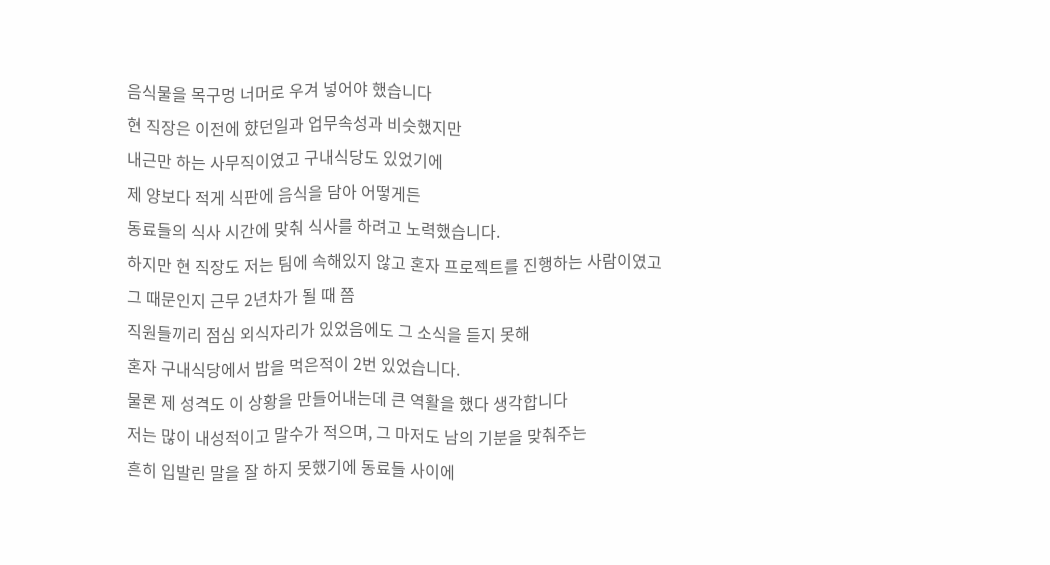음식물을 목구멍 너머로 우겨 넣어야 했습니다
현 직장은 이전에 햤던일과 업무속성과 비슷했지만
내근만 하는 사무직이였고 구내식당도 있었기에
제 양보다 적게 식판에 음식을 담아 어떻게든
동료들의 식사 시간에 맞춰 식사를 하려고 노력했습니다.
하지만 현 직장도 저는 팀에 속해있지 않고 혼자 프로젝트를 진행하는 사람이였고
그 때문인지 근무 2년차가 될 때 쯤
직원들끼리 점심 외식자리가 있었음에도 그 소식을 듣지 못해
혼자 구내식당에서 밥을 먹은적이 2번 있었습니다.
물론 제 성격도 이 상황을 만들어내는데 큰 역활을 했다 생각합니다
저는 많이 내성적이고 말수가 적으며, 그 마저도 남의 기분을 맞춰주는
흔히 입발린 말을 잘 하지 못했기에 동료들 사이에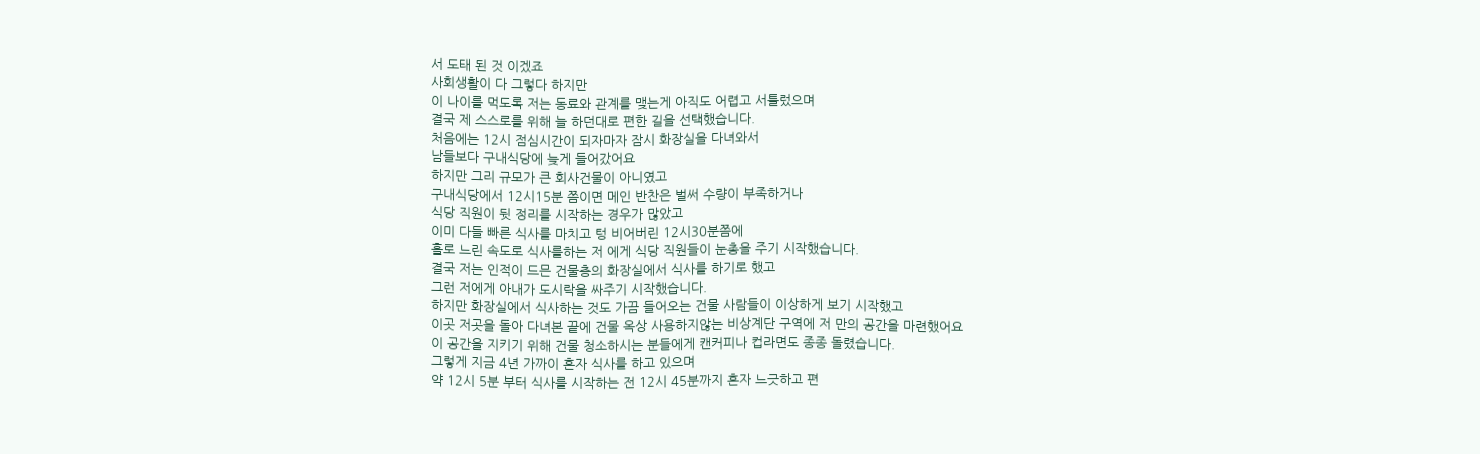서 도태 된 것 이겠죠
사회생활이 다 그렇다 하지만
이 나이를 먹도록 저는 동료와 관계를 맺는게 아직도 어렵고 서툴렀으며
결국 제 스스로를 위해 늘 하던대로 편한 길을 선택했습니다.
처음에는 12시 점심시간이 되자마자 잠시 화장실을 다녀와서
남들보다 구내식당에 늦게 들어갔어요
하지만 그리 규모가 큰 회사건물이 아니였고
구내식당에서 12시15분 쯤이면 메인 반찬은 벌써 수량이 부족하거나
식당 직원이 뒷 정리를 시작하는 경우가 많았고
이미 다들 빠른 식사를 마치고 텅 비어버린 12시30분쯤에
홀로 느린 속도로 식사를하는 저 에게 식당 직원들이 눈총을 주기 시작했습니다.
결국 저는 인적이 드믄 건물층의 화장실에서 식사를 하기로 했고
그런 저에게 아내가 도시락을 싸주기 시작했습니다.
하지만 화장실에서 식사하는 것도 가끔 들어오는 건물 사람들이 이상하게 보기 시작했고
이곳 저곳을 돌아 다녀본 끝에 건물 옥상 사용하지않는 비상계단 구역에 저 만의 공간을 마련했어요
이 공간을 지키기 위해 건물 청소하시는 분들에게 캔커피나 컵라면도 종종 돌렸습니다.
그렇게 지금 4년 가까이 혼자 식사를 하고 있으며
약 12시 5분 부터 식사를 시작하는 전 12시 45분까지 혼자 느긋하고 편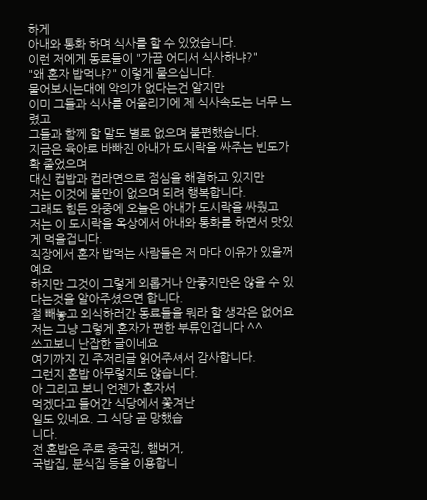하게
아내와 통화 하며 식사를 할 수 있었습니다.
이런 저에게 동료들이 "가끔 어디서 식사하냐?"
"왜 혼자 밥먹냐?" 이렇게 물으십니다.
물어보시는대에 악의가 없다는건 알지만
이미 그들과 식사를 어울리기에 제 식사속도는 너무 느렸고
그들과 함께 할 말도 별로 없으며 불편했습니다.
지금은 육아로 바빠진 아내가 도시락을 싸주는 빈도가 확 줄었으며
대신 컵밥과 컵라면으로 점심을 해결하고 있지만
저는 이것에 불만이 없으며 되려 행복합니다.
그래도 힘든 와중에 오늘은 아내가 도시락을 싸줬고
저는 이 도시락을 옥상에서 아내와 통화를 하면서 맛있게 먹을겁니다.
직장에서 혼자 밥먹는 사람들은 저 마다 이유가 있을꺼예요
하지만 그것이 그렇게 외롭거나 안좋지만은 않을 수 있다는것을 알아주셨으면 합니다.
절 빼놓고 외식하러간 동료들을 뭐라 할 생각은 없어요
저는 그냥 그렇게 혼자가 편한 부류인겁니다 ^^
쓰고보니 난잡한 글이네요
여기까지 긴 주저리글 읽어주셔서 감사합니다.
그런지 혼밥 아무렇지도 않습니다.
아 그리고 보니 언젠가 혼자서
먹겠다고 들어간 식당에서 쫓겨난
일도 있네요. 그 식당 곧 망했습
니다.
전 혼밥은 주로 중국집, 햄버거,
국밥집, 분식집 등을 이용합니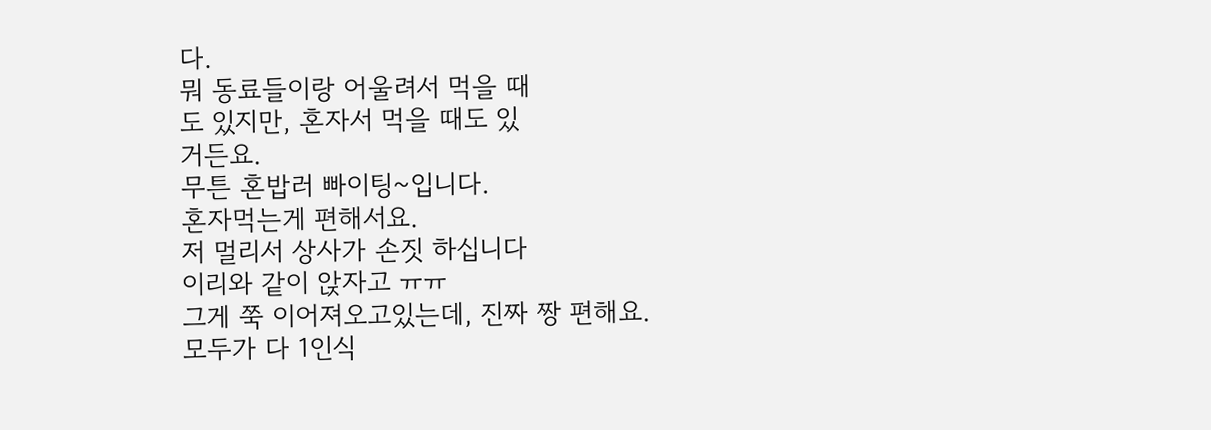다.
뭐 동료들이랑 어울려서 먹을 때
도 있지만, 혼자서 먹을 때도 있
거든요.
무튼 혼밥러 빠이팅~입니다.
혼자먹는게 편해서요.
저 멀리서 상사가 손짓 하십니다
이리와 같이 앉자고 ㅠㅠ
그게 쭉 이어져오고있는데, 진짜 짱 편해요.
모두가 다 1인식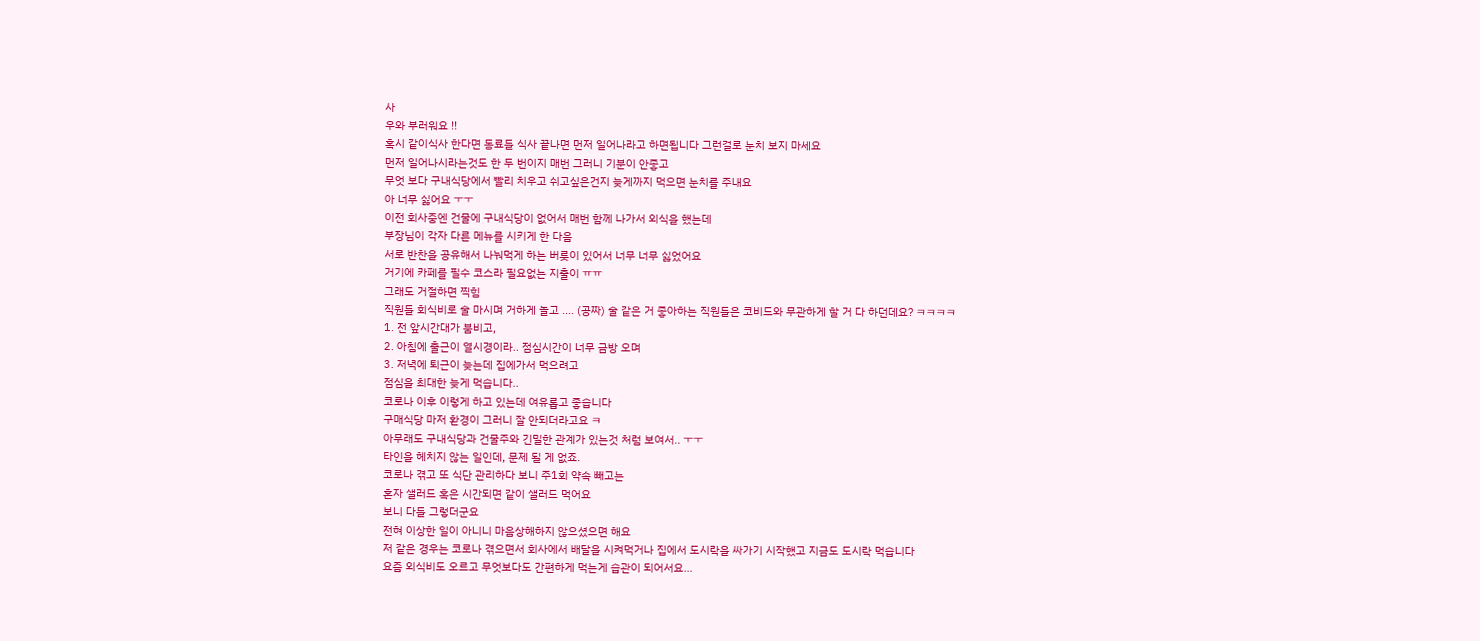사
우와 부러워요 !!
혹시 같이식사 한다면 동료들 식사 끝나면 먼저 일어나라고 하면됩니다 그런걸로 눈치 보지 마세요
먼저 일어나시라는것도 한 두 번이지 매번 그러니 기분이 안좋고
무엇 보다 구내식당에서 빨리 치우고 쉬고싶은건지 늦게까지 먹으면 눈치를 주내요
아 너무 싫어요 ㅜㅜ
이전 회사중엔 건물에 구내식당이 없어서 매번 함께 나가서 외식을 했는데
부장님이 각자 다른 메뉴를 시키게 한 다음
서로 반찬을 공유해서 나눠먹게 하는 버릇이 있어서 너무 너무 싫었어요
거기에 카페를 필수 코스라 필요없는 지출이 ㅠㅠ
그래도 거절하면 찍힘
직원들 회식비로 술 마시며 거하게 놀고 .... (공짜) 술 같은 거 좋아하는 직원들은 코비드와 무관하게 할 거 다 하던데요? ㅋㅋㅋㅋ
1. 전 앞시간대가 붐비고,
2. 아침에 출근이 열시경이라.. 점심시간이 너무 금방 오며
3. 저녁에 퇴근이 늦는데 집에가서 먹으려고
점심을 최대한 늦게 먹습니다..
코로나 이후 이렇게 하고 있는데 여유롭고 좋습니다
구매식당 마저 환경이 그러니 잘 안되더라고요 ㅋ
아무래도 구내식당과 건물주와 긴밀한 관계가 있는것 처럼 보여서.. ㅜㅜ
타인을 헤치지 않는 일인데, 문제 될 게 없죠.
코로나 겪고 또 식단 관리하다 보니 주1회 약속 빼고는
혼자 샐러드 혹은 시간되면 같이 샐러드 먹어요
보니 다들 그렇더군요
전혀 이상한 일이 아니니 마음상해하지 않으셨으면 해요
저 같은 경우는 코로나 겪으면서 회사에서 배달을 시켜먹거나 집에서 도시락을 싸가기 시작했고 지금도 도시락 먹습니다
요즘 외식비도 오르고 무엇보다도 간편하게 먹는게 습관이 되어서요...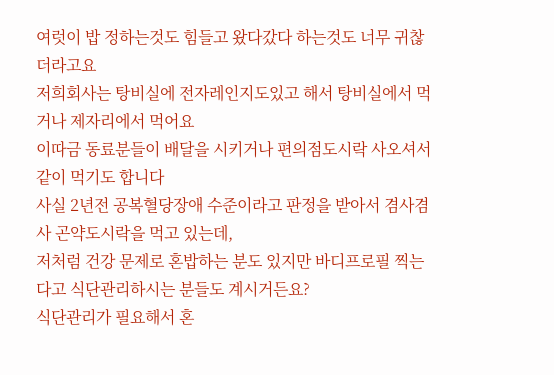여럿이 밥 정하는것도 힘들고 왔다갔다 하는것도 너무 귀찮더라고요
저희회사는 탕비실에 전자레인지도있고 해서 탕비실에서 먹거나 제자리에서 먹어요
이따금 동료분들이 배달을 시키거나 편의점도시락 사오셔서 같이 먹기도 합니다
사실 2년전 공복혈당장애 수준이라고 판정을 받아서 겸사겸사 곤약도시락을 먹고 있는데,
저처럼 건강 문제로 혼밥하는 분도 있지만 바디프로필 찍는다고 식단관리하시는 분들도 계시거든요?
식단관리가 필요해서 혼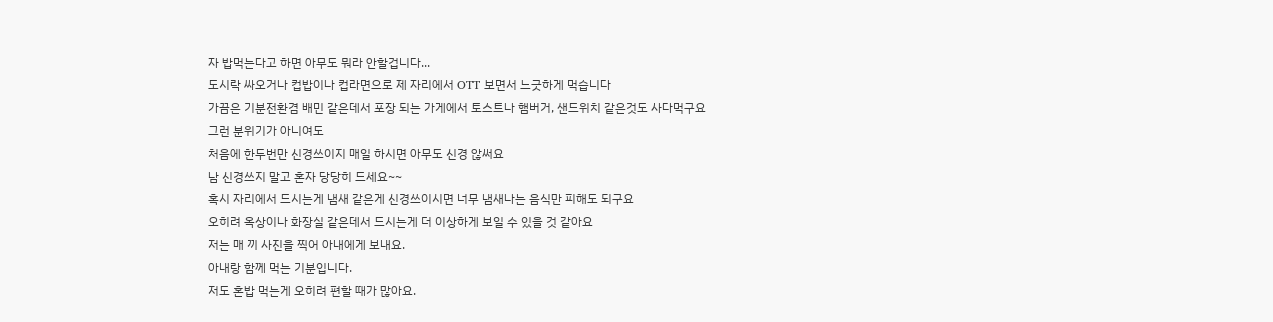자 밥먹는다고 하면 아무도 뭐라 안할겁니다...
도시락 싸오거나 컵밥이나 컵라면으로 제 자리에서 OTT 보면서 느긋하게 먹습니다
가끔은 기분전환겸 배민 같은데서 포장 되는 가게에서 토스트나 햄버거, 샌드위치 같은것도 사다먹구요
그런 분위기가 아니여도
처음에 한두번만 신경쓰이지 매일 하시면 아무도 신경 않써요
남 신경쓰지 말고 혼자 당당히 드세요~~
혹시 자리에서 드시는게 냄새 같은게 신경쓰이시면 너무 냄새나는 음식만 피해도 되구요
오히려 옥상이나 화장실 같은데서 드시는게 더 이상하게 보일 수 있을 것 같아요
저는 매 끼 사진을 찍어 아내에게 보내요.
아내랑 함께 먹는 기분입니다.
저도 혼밥 먹는게 오히려 편할 때가 많아요.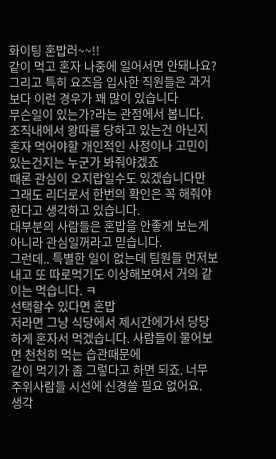화이팅 혼밥러~~!!
같이 먹고 혼자 나중에 일어서면 안돼나요?
그리고 특히 요즈음 입사한 직원들은 과거보다 이런 경우가 꽤 많이 있습니다
무슨일이 있는가?라는 관점에서 봅니다.
조직내에서 왕따를 당하고 있는건 아닌지 혼자 먹어야할 개인적인 사정이나 고민이 있는건지는 누군가 봐줘야겠죠
때론 관심이 오지랍일수도 있겠습니다만 그래도 리더로서 한번의 확인은 꼭 해줘야 한다고 생각하고 있습니다.
대부분의 사람들은 혼밥을 안좋게 보는게 아니라 관심일꺼라고 믿습니다.
그런데.. 특별한 일이 없는데 팀원들 먼저보내고 또 따로먹기도 이상해보여서 거의 같이는 먹습니다. ㅋ
선택할수 있다면 혼밥
저라면 그냥 식당에서 제시간에가서 당당하게 혼자서 먹겠습니다. 사람들이 물어보면 천천히 먹는 습관때문에
같이 먹기가 좀 그렇다고 하면 되죠. 너무 주위사람들 시선에 신경쓸 필요 없어요.
생각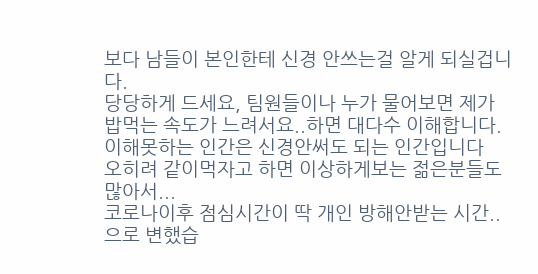보다 남들이 본인한테 신경 안쓰는걸 알게 되실겁니다.
당당하게 드세요, 팀원들이나 누가 물어보면 제가 밥먹는 속도가 느려서요..하면 대다수 이해합니다.
이해못하는 인간은 신경안써도 되는 인간입니다
오히려 같이먹자고 하면 이상하게보는 젊은분들도 많아서...
코로나이후 점심시간이 딱 개인 방해안받는 시간.. 으로 변했습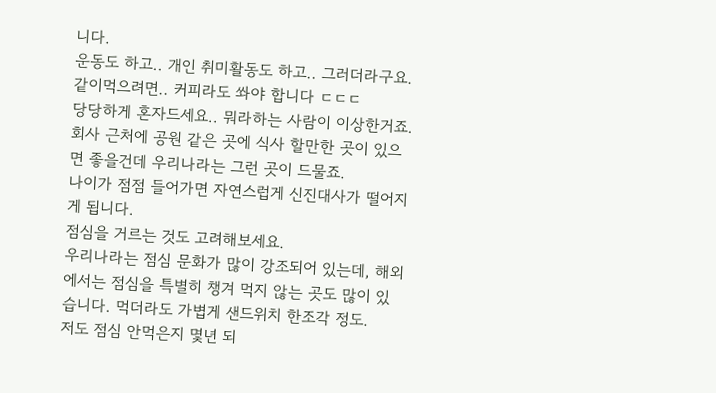니다.
운동도 하고.. 개인 취미활동도 하고.. 그러더라구요.
같이먹으려면.. 커피라도 쏴야 합니다 ㄷㄷㄷ
당당하게 혼자드세요.. 뭐라하는 사람이 이상한거죠.
회사 근처에 공원 같은 곳에 식사 할만한 곳이 있으면 좋을건데 우리나라는 그런 곳이 드물죠.
나이가 점점 들어가면 자연스럽게 신진대사가 떨어지게 됩니다.
점심을 거르는 것도 고려해보세요.
우리나라는 점심 문화가 많이 강조되어 있는데, 해외에서는 점심을 특별히 챙겨 먹지 않는 곳도 많이 있습니다. 먹더라도 가볍게 샌드위치 한조각 정도.
저도 점심 안먹은지 몇년 되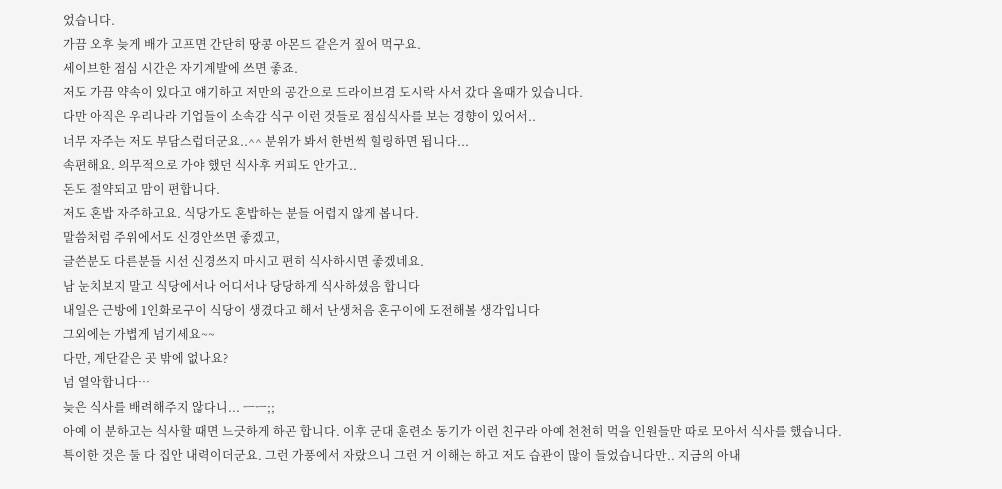었습니다.
가끔 오후 늦게 배가 고프면 간단히 땅콩 아몬드 같은거 짚어 먹구요.
세이브한 점심 시간은 자기계발에 쓰면 좋죠.
저도 가끔 약속이 있다고 얘기하고 저만의 공간으로 드라이브겸 도시락 사서 갔다 올때가 있습니다.
다만 아직은 우리나라 기업들이 소속감 식구 이런 것들로 점심식사를 보는 경향이 있어서..
너무 자주는 저도 부담스럽더군요..^^ 분위가 봐서 한번씩 힐링하면 됩니다...
속편해요. 의무적으로 가야 했던 식사후 커피도 안가고..
돈도 절약되고 맘이 편합니다.
저도 혼밥 자주하고요. 식당가도 혼밥하는 분들 어렵지 않게 봅니다.
말씀처럼 주위에서도 신경안쓰면 좋겠고,
글쓴분도 다른분들 시선 신경쓰지 마시고 편히 식사하시면 좋겠네요.
남 눈치보지 말고 식당에서나 어디서나 당당하게 식사하셨음 합니다
내일은 근방에 1인화로구이 식당이 생겼다고 해서 난생처음 혼구이에 도전해볼 생각입니다
그외에는 가볍게 넘기세요~~
다만, 계단같은 곳 밖에 없나요?
넘 열악합니다…
늦은 식사를 배려해주지 않다니... ㅡㅡ;;
아예 이 분하고는 식사할 때면 느긋하게 하곤 합니다. 이후 군대 훈련소 동기가 이런 친구라 아예 천천히 먹을 인원들만 따로 모아서 식사를 했습니다.
특이한 것은 둘 다 집안 내력이더군요. 그런 가풍에서 자랐으니 그런 거 이해는 하고 저도 습관이 많이 들었습니다만.. 지금의 아내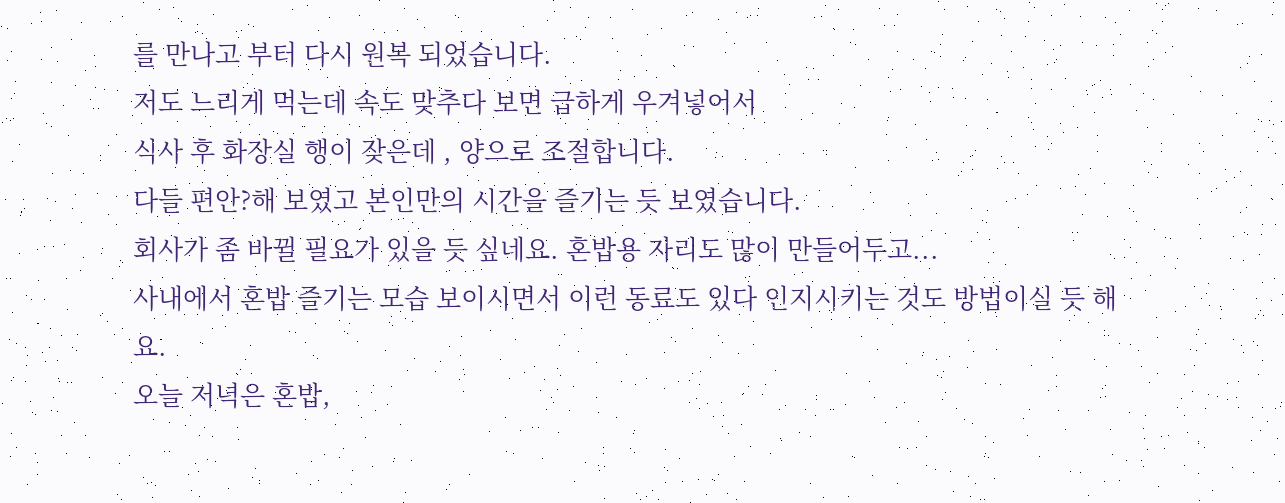를 만나고 부터 다시 원복 되었습니다.
저도 느리게 먹는데 속도 맞추다 보면 급하게 우겨넣어서
식사 후 화장실 행이 잦은데 , 양으로 조절합니다.
다들 편안?해 보였고 본인만의 시간을 즐기는 듯 보였습니다.
회사가 좀 바뀔 필요가 있을 듯 싶네요. 혼밥용 자리도 많이 만들어두고...
사내에서 혼밥 즐기는 모습 보이시면서 이런 동료도 있다 인지시키는 것도 방법이실 듯 해요.
오늘 저녁은 혼밥,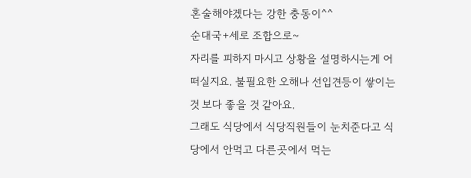혼술해야겠다는 강한 충동이^^
순대국+세로 조합으로~
자리를 피하지 마시고 상황을 설명하시는게 어떠실지요. 불필요한 오해나 선입견등이 쌓이는 것 보다 좋을 것 같아요.
그래도 식당에서 식당직원들이 눈치준다고 식당에서 안먹고 다른곳에서 먹는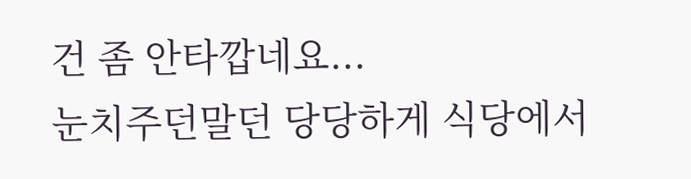건 좀 안타깝네요...
눈치주던말던 당당하게 식당에서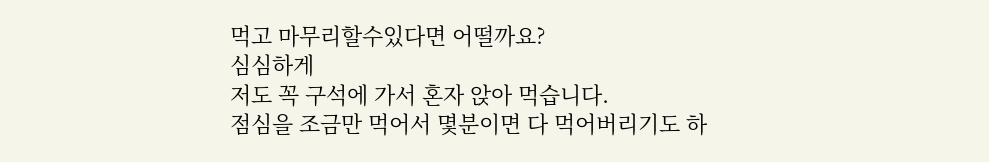먹고 마무리할수있다면 어떨까요?
심심하게
저도 꼭 구석에 가서 혼자 앉아 먹습니다.
점심을 조금만 먹어서 몇분이면 다 먹어버리기도 하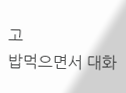고
밥먹으면서 대화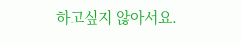하고싶지 않아서요.